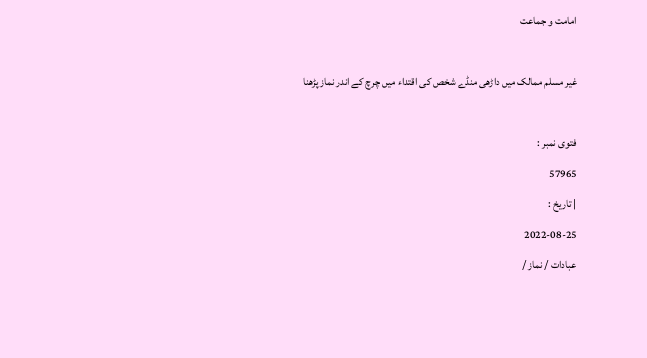امامت و جماعت

غیر مسلم ممالک میں داڑھی منڈے شخص کی اقتداء میں چرچ کے اندر نماز پڑھنا

فتوی نمبر :
57965
| تاریخ :
2022-08-25
عبادات / نماز /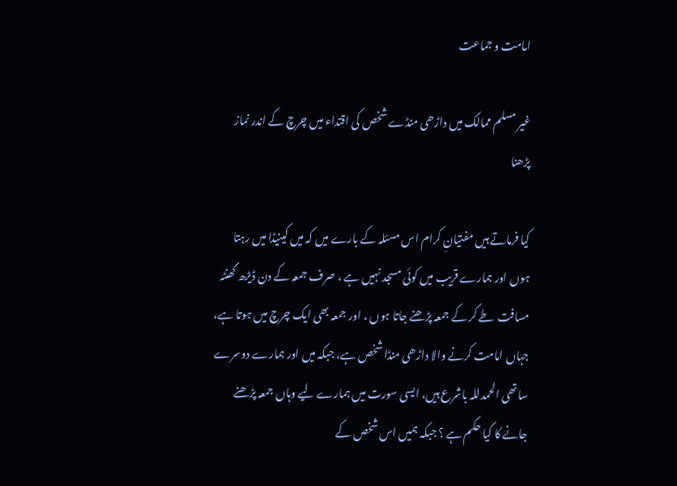امامت و جماعت

غیر مسلم ممالک میں داڑھی منڈے شخص کی اقتداء میں چرچ کے اندر نماز پڑھنا

کیا فرماتے ہیں مفتیانِ کرام اس مسئلہ کے بارے میں کہ میں کینیڈا میں رہتا ہوں اور ہمارے قریب میں کوئی مسجد نہیں ہے ، صرف جمعہ کے دن ڈیڑھ گھنٹہ مسافت طے کر کے جمعہ پڑھنے جاتا ہوں ، اور جمعہ بھی ایک چرچ میں ہوتا ہے، جہاں امامت کرنے والا داڑھی منڈا شخص ہے، جبکہ میں اور ہمارے دوسرے ساتھی الحمدللہ باشرع ہیں، ایسی سورت میں ہمارے لیے وہاں جمعہ پڑھنے جانے کا کیا حکم ہے ؟ جبکہ ہمیں اس شخص کے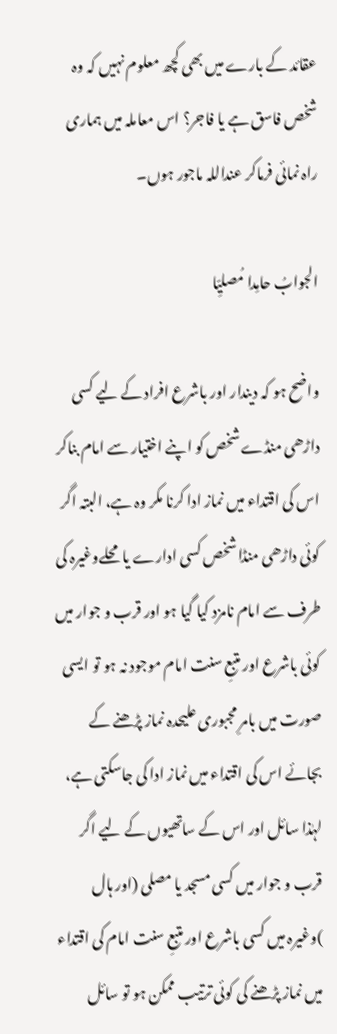عقائد کے بارے میں بھی کچھ معلوم نہیں کہ وہ شخص فاسق ہے یا فاجر؟ اس معاملہ میں ہماری راہ نمائی فرماکر عنداللہ ماجور ہوں۔

الجوابُ حامِدا مُصلیِّا

واضح ہو کہ دیندار اور باشرع افراد کے لیے کسی داڑھی منڈے شخص کو اپنے اختیار سے امام بناکر اس کی اقتداء میں نماز ادا کرنا مکر وہ ہے، البتہ اگر کوئی داڑھی منڈا شخص کسی ادارے یا محلےوغیرہ کی طرف سے امام نامزد کیا گیا ہو اور قرب و جوار میں کوئی باشرع اور متبعِ سنت امام موجود نہ ہو تو ایسی صورت میں بامرِ مجبوری علیحدہ نماز پڑھنے کے بجائے اس کی اقتداء میں نماز ادا کی جاسکتی ہے، لہٰذا سائل اور اس کے ساتھیوں کے لیے اگر قرب و جوار میں کسی مسجد یا مصلی (اور ہال )وغیرہ میں کسی باشرع اور متبعِ سنت امام کی اقتداء میں نماز پڑھنے کی کوئی ترتیب ممکن ہو تو سائل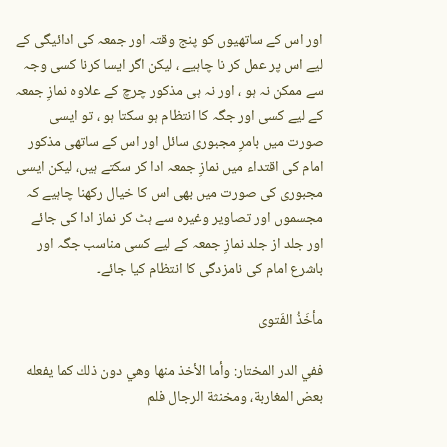اور اس کے ساتھیوں کو پنج وقتہ اور جمعہ کی ادائیگی کے لیے اس پر عمل کر نا چاہیے ، لیکن اگر ایسا کرنا کسی وجہ سے ممکن نہ ہو ، اور نہ ہی مذکور چرچ کے علاوہ نمازِ جمعہ کے لیے کسی اور جگہ کا انتظام ہو سکتا ہو ، تو ایسی صورت میں بامرِ مجبوری سائل اور اس کے ساتھی مذکور امام کی اقتداء میں نمازِ جمعہ ادا کر سکتے ہیں، لیکن ایسی مجبوری کی صورت میں بھی اس کا خیال رکھنا چاہیے کہ مجسموں اور تصاویر وغیرہ سے ہٹ کر نماز ادا کی جائے اور جلد از جلد نمازِ جمعہ کے لیے کسی مناسب جگہ اور باشرع امام کی نامزدگی کا انتظام کیا جائے۔

مأخَذُ الفَتوی

ففي الدر المختار: وأما الأخذ منها وهي دون ذلك كما يفعله بعض المغاربة، ومخنثة الرجال فلم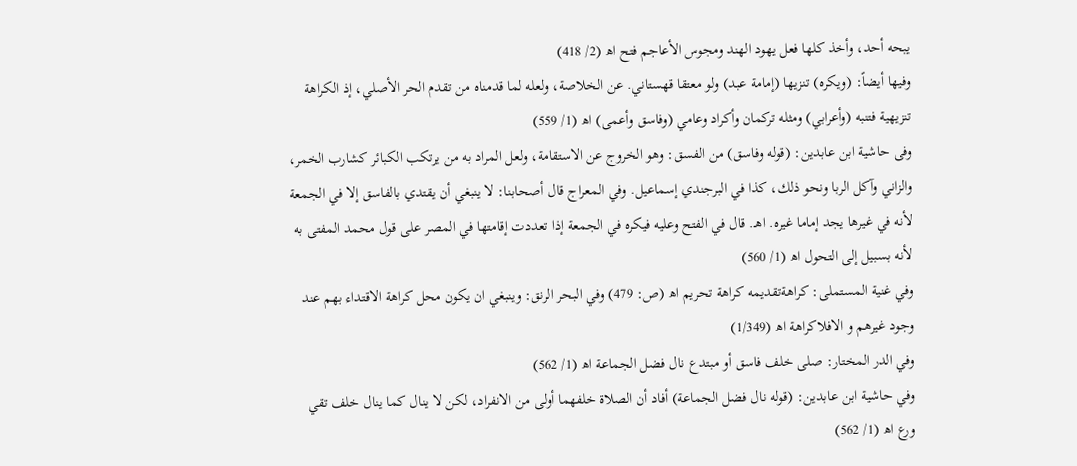يبحه أحد، وأخذ كلها فعل يهود الهند ومجوس الأعاجم فتح اھ (2/ 418)
وفيها أیضاً: (ويكره) تنزيها (إمامة عبد) ولو معتقا قهستاني. عن الخلاصة، ولعله لما قدمناه من تقدم الحر الأصلي، إذ الكراهة تنزيهية فتنبه (وأعرابي) ومثله تركمان وأكراد وعامي (وفاسق وأعمى) اھ (1/ 559)
وفی حاشية ابن عابدين: (قوله وفاسق) من الفسق: وهو الخروج عن الاستقامة، ولعل المراد به من يرتكب الكبائر كشارب الخمر، والزاني وآكل الربا ونحو ذلك، كذا في البرجندي إسماعيل. وفي المعراج قال أصحابنا: لا ينبغي أن يقتدي بالفاسق إلا في الجمعة لأنه في غيرها يجد إماما غيره. اهـ. قال في الفتح وعليه فيكره في الجمعة إذا تعددت إقامتها في المصر على قول محمد المفتى به لأنه بسبيل إلى التحول اھ (1/ 560)
وفي غنية المستملى: كراهةتقديمه كراهة تحريم اھ (ص: 479) وفي البحر الرنق: وينبغي ان يكون محل كراهة الاقتداء بهم عند وجود غیرهم و الافلاكراهة اھ (1/349)
وفي الدر المختار: صلى خلف فاسق أو مبتدع نال فضل الجماعة اھ (1/ 562)
وفي حاشية ابن عابدين: (قوله نال فضل الجماعة) أفاد أن الصلاة خلفهما أولى من الانفراد، لكن لا ينال كما ينال خلف تقي ورع اھ (1/ 562)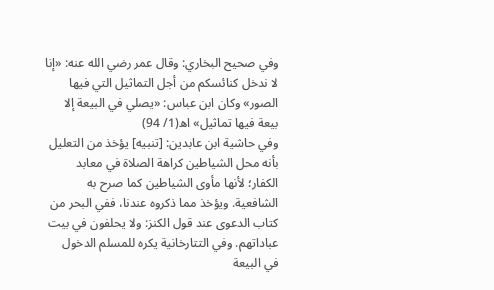وفي صحيح البخاري: وقال عمر رضي الله عنه: «إنا لا ندخل كنائسكم من أجل التماثيل التي فيها الصور» وكان ابن عباس: «يصلي في البيعة إلا بيعة فيها تماثيل» اھ(1/ 94)
وفي حاشية ابن عابدين: [تنبيه] يؤخذ من التعليل بأنه محل الشياطين كراهة الصلاة في معابد الكفار؛ لأنها مأوى الشياطين كما صرح به الشافعية. ويؤخذ مما ذكروه عندنا، ففي البحر من كتاب الدعوى عند قول الكنز: ولا يحلفون في بيت عباداتهم. وفي التتارخانية يكره للمسلم الدخول في البيعة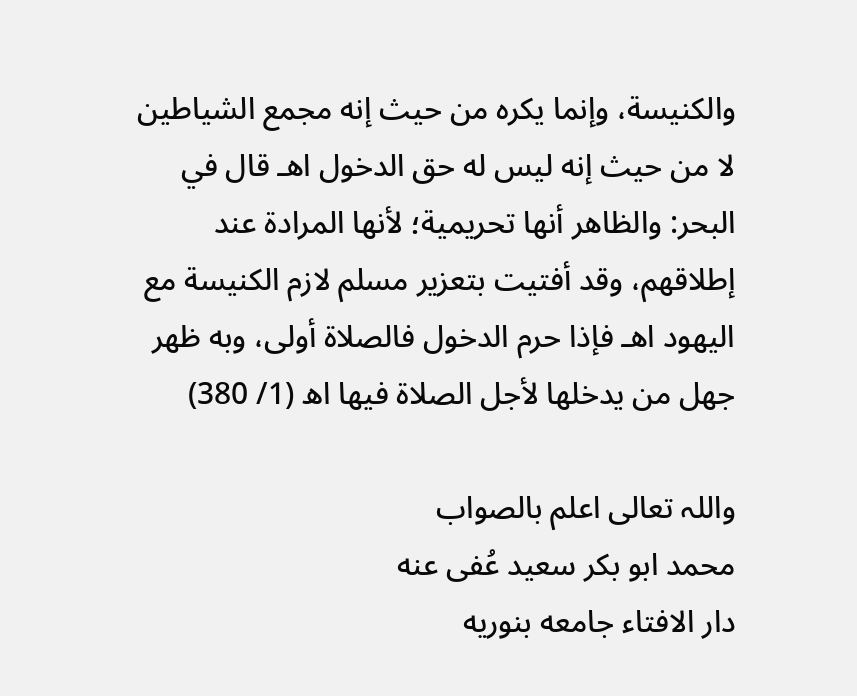والكنيسة، وإنما يكره من حيث إنه مجمع الشياطين لا من حيث إنه ليس له حق الدخول اهـ قال في البحر: والظاهر أنها تحريمية؛ لأنها المرادة عند إطلاقهم، وقد أفتيت بتعزير مسلم لازم الكنيسة مع اليهود اهـ فإذا حرم الدخول فالصلاة أولى، وبه ظهر جهل من يدخلها لأجل الصلاة فيها اھ (1/ 380)

واللہ تعالی اعلم بالصواب
محمد ابو بکر سعید عُفی عنه
دار الافتاء جامعه بنوریه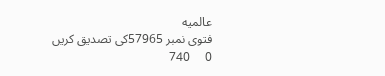عالمیه
فتوی نمبر 57965کی تصدیق کریں
0     740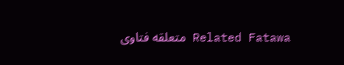Related Fatawa متعلقه فتاوی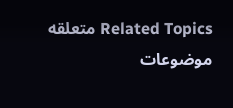Related Topics متعلقه موضوعات